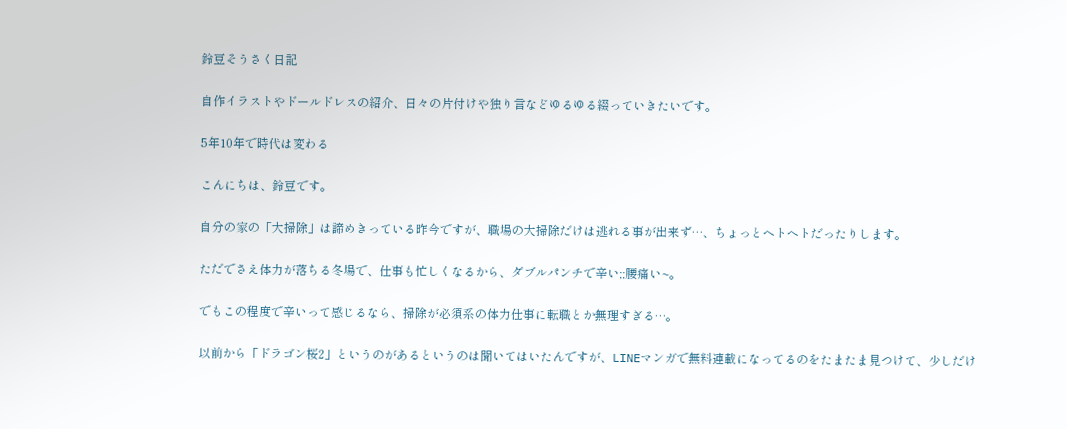鈴豆そうさく日記

自作イラストやドールドレスの紹介、日々の片付けや独り言などゆるゆる綴っていきたいです。

5年10年で時代は変わる

こんにちは、鈴豆です。

自分の家の「大掃除」は諦めきっている昨今ですが、職場の大掃除だけは逃れる事が出来ず…、ちょっとヘトヘトだったりします。

ただでさえ体力が落ちる冬場で、仕事も忙しくなるから、ダブルパンチで辛い;;腰痛い~。

でもこの程度で辛いって感じるなら、掃除が必須系の体力仕事に転職とか無理すぎる…。

以前から「ドラゴン桜2」というのがあるというのは聞いてはいたんですが、LINEマンガで無料連載になってるのをたまたま見つけて、少しだけ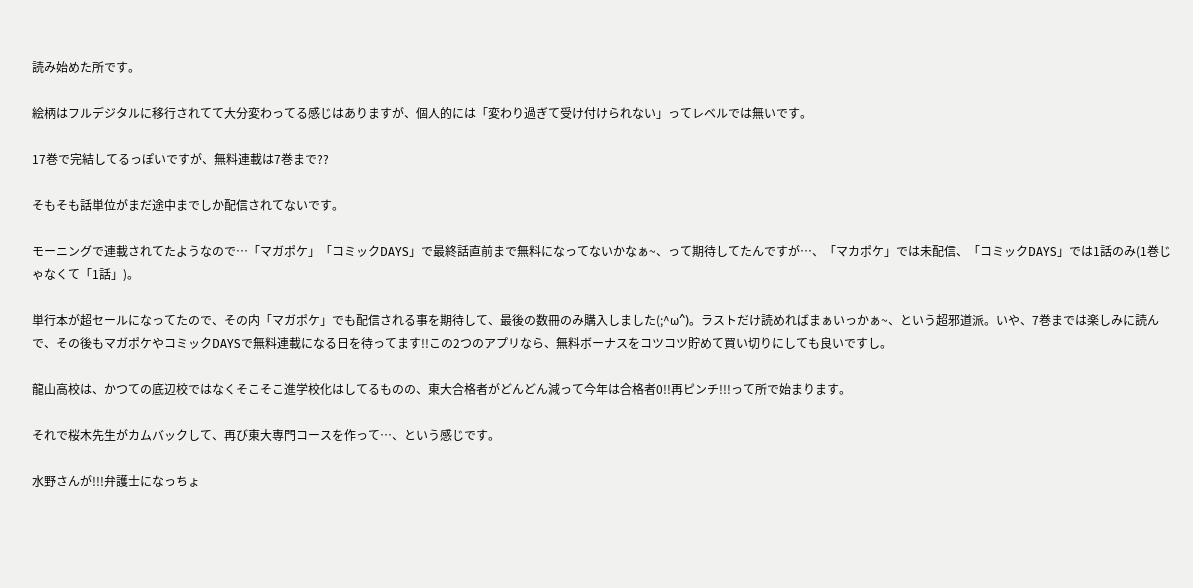読み始めた所です。

絵柄はフルデジタルに移行されてて大分変わってる感じはありますが、個人的には「変わり過ぎて受け付けられない」ってレベルでは無いです。

17巻で完結してるっぽいですが、無料連載は7巻まで??

そもそも話単位がまだ途中までしか配信されてないです。

モーニングで連載されてたようなので…「マガポケ」「コミックDAYS」で最終話直前まで無料になってないかなぁ~、って期待してたんですが…、「マカポケ」では未配信、「コミックDAYS」では1話のみ(1巻じゃなくて「1話」)。

単行本が超セールになってたので、その内「マガポケ」でも配信される事を期待して、最後の数冊のみ購入しました(;^ω^)。ラストだけ読めればまぁいっかぁ~、という超邪道派。いや、7巻までは楽しみに読んで、その後もマガポケやコミックDAYSで無料連載になる日を待ってます!!この2つのアプリなら、無料ボーナスをコツコツ貯めて買い切りにしても良いですし。

龍山高校は、かつての底辺校ではなくそこそこ進学校化はしてるものの、東大合格者がどんどん減って今年は合格者0!!再ピンチ!!!って所で始まります。

それで桜木先生がカムバックして、再び東大専門コースを作って…、という感じです。

水野さんが!!!弁護士になっちょ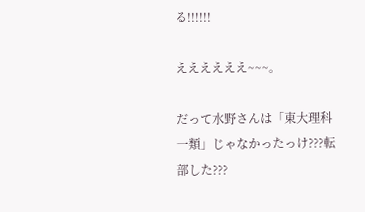る!!!!!!

ええええええ~~~。

だって水野さんは「東大理科一類」じゃなかったっけ???転部した???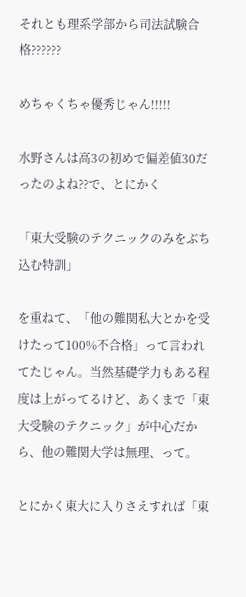それとも理系学部から司法試験合格??????

めちゃくちゃ優秀じゃん!!!!!

水野さんは高3の初めで偏差値30だったのよね??で、とにかく

「東大受験のテクニックのみをぶち込む特訓」

を重ねて、「他の難関私大とかを受けたって100%不合格」って言われてたじゃん。当然基礎学力もある程度は上がってるけど、あくまで「東大受験のテクニック」が中心だから、他の難関大学は無理、って。

とにかく東大に入りさえすれば「東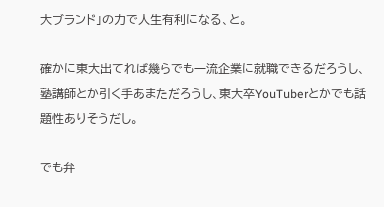大ブランド」の力で人生有利になる、と。

確かに東大出てれば幾らでも一流企業に就職できるだろうし、塾講師とか引く手あまただろうし、東大卒YouTuberとかでも話題性ありそうだし。

でも弁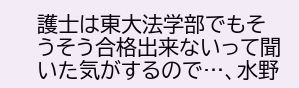護士は東大法学部でもそうそう合格出来ないって聞いた気がするので…、水野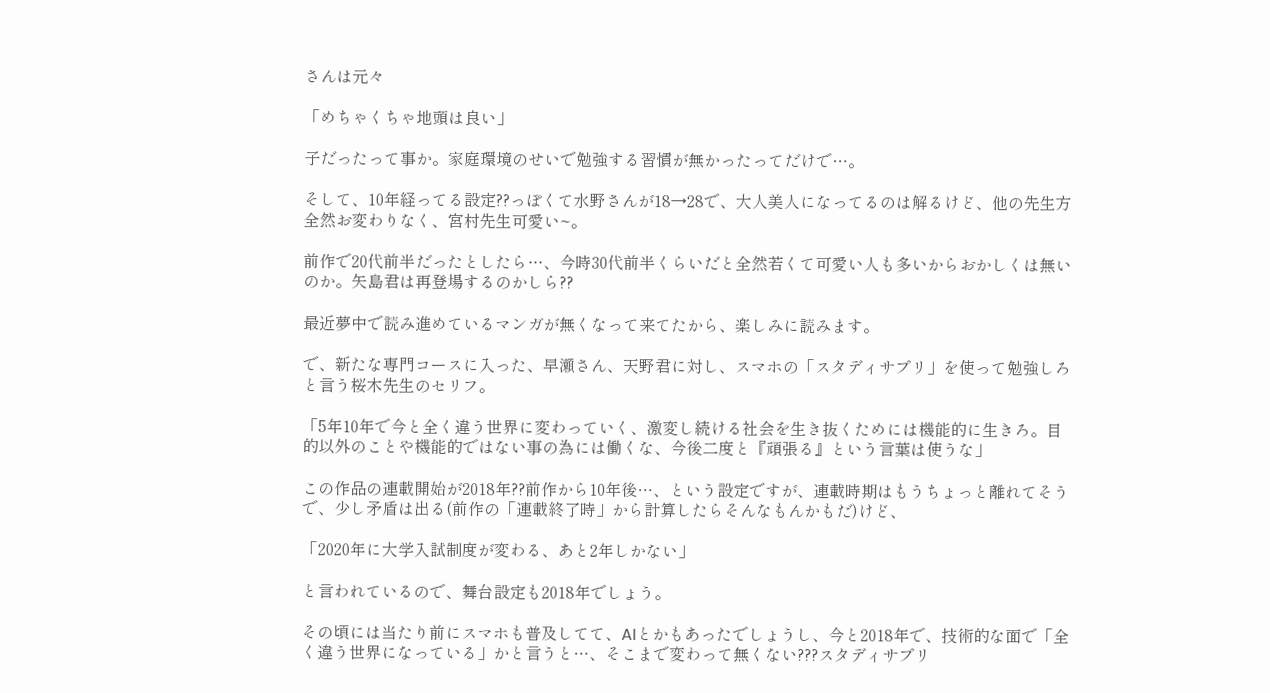さんは元々

「めちゃくちゃ地頭は良い」

子だったって事か。家庭環境のせいで勉強する習慣が無かったってだけで…。

そして、10年経ってる設定??っぽくて水野さんが18→28で、大人美人になってるのは解るけど、他の先生方全然お変わりなく、宮村先生可愛い~。

前作で20代前半だったとしたら…、今時30代前半くらいだと全然若くて可愛い人も多いからおかしくは無いのか。矢島君は再登場するのかしら??

最近夢中で読み進めているマンガが無くなって来てたから、楽しみに読みます。

で、新たな専門コースに入った、早瀬さん、天野君に対し、スマホの「スタディサプリ」を使って勉強しろと言う桜木先生のセリフ。

「5年10年で今と全く違う世界に変わっていく、激変し続ける社会を生き抜くためには機能的に生きろ。目的以外のことや機能的ではない事の為には働くな、今後二度と『頑張る』という言葉は使うな」

この作品の連載開始が2018年??前作から10年後…、という設定ですが、連載時期はもうちょっと離れてそうで、少し矛盾は出る(前作の「連載終了時」から計算したらそんなもんかもだ)けど、

「2020年に大学入試制度が変わる、あと2年しかない」

と言われているので、舞台設定も2018年でしょう。

その頃には当たり前にスマホも普及してて、AIとかもあったでしょうし、今と2018年で、技術的な面で「全く違う世界になっている」かと言うと…、そこまで変わって無くない???スタディサプリ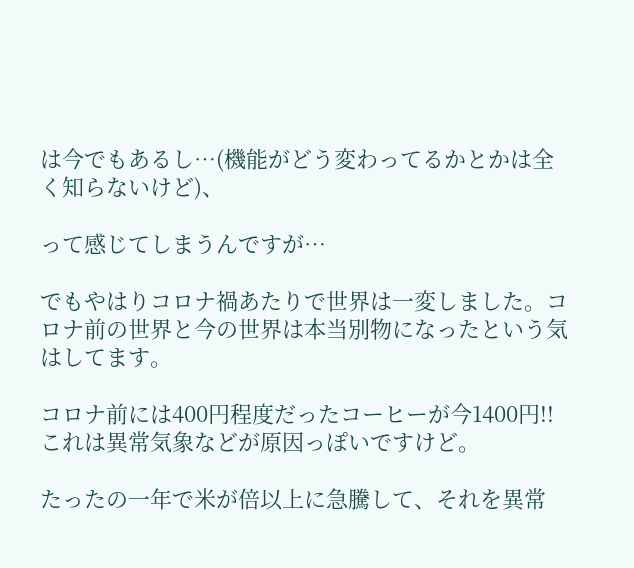は今でもあるし…(機能がどう変わってるかとかは全く知らないけど)、

って感じてしまうんですが…

でもやはりコロナ禍あたりで世界は一変しました。コロナ前の世界と今の世界は本当別物になったという気はしてます。

コロナ前には400円程度だったコーヒーが今1400円!!これは異常気象などが原因っぽいですけど。

たったの一年で米が倍以上に急騰して、それを異常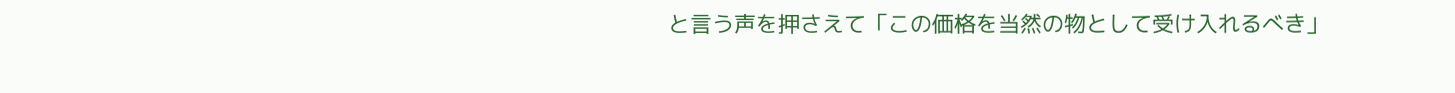と言う声を押さえて「この価格を当然の物として受け入れるべき」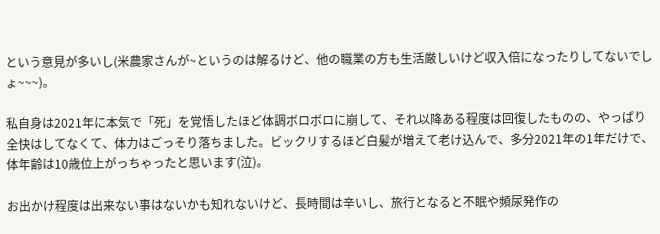という意見が多いし(米農家さんが~というのは解るけど、他の職業の方も生活厳しいけど収入倍になったりしてないでしょ~~~)。

私自身は2021年に本気で「死」を覚悟したほど体調ボロボロに崩して、それ以降ある程度は回復したものの、やっぱり全快はしてなくて、体力はごっそり落ちました。ビックリするほど白髪が増えて老け込んで、多分2021年の1年だけで、体年齢は10歳位上がっちゃったと思います(泣)。

お出かけ程度は出来ない事はないかも知れないけど、長時間は辛いし、旅行となると不眠や頻尿発作の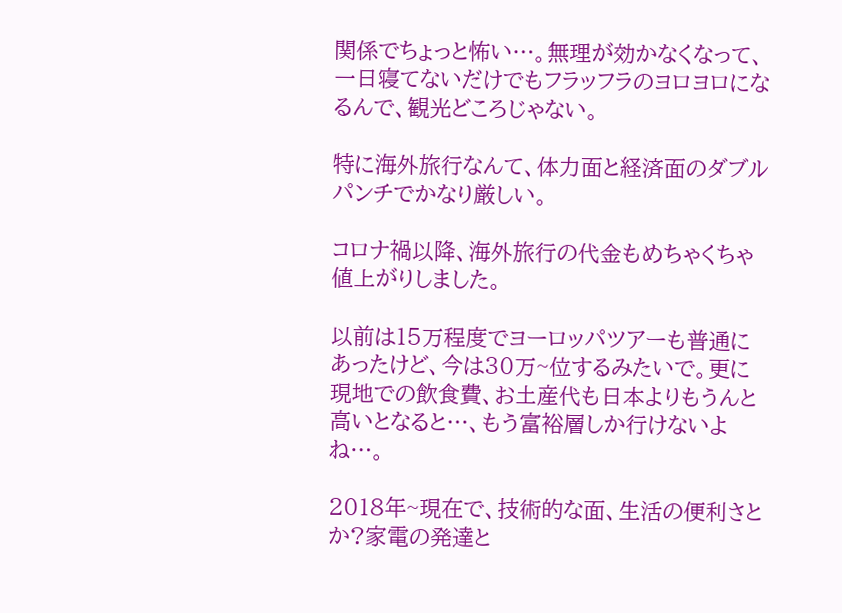関係でちょっと怖い…。無理が効かなくなって、一日寝てないだけでもフラッフラのヨロヨロになるんで、観光どころじゃない。

特に海外旅行なんて、体力面と経済面のダブルパンチでかなり厳しい。

コロナ禍以降、海外旅行の代金もめちゃくちゃ値上がりしました。

以前は15万程度でヨーロッパツアーも普通にあったけど、今は30万~位するみたいで。更に現地での飲食費、お土産代も日本よりもうんと高いとなると…、もう富裕層しか行けないよね…。

2018年~現在で、技術的な面、生活の便利さとか?家電の発達と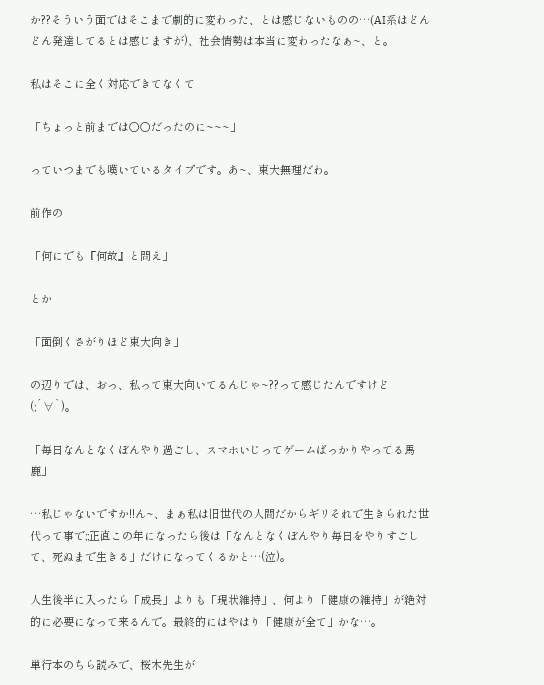か??そういう面ではそこまで劇的に変わった、とは感じないものの…(AI系はどんどん発達してるとは感じますが)、社会情勢は本当に変わったなぁ~、と。

私はそこに全く対応できてなくて

「ちょっと前までは○○だったのに~~~」

っていつまでも嘆いているタイプです。あ~、東大無理だわ。

前作の

「何にでも『何故』と問え」

とか

「面倒くさがりほど東大向き」

の辺りでは、おっ、私って東大向いてるんじゃ~??って感じたんですけど(;´∀`)。

「毎日なんとなくぼんやり過ごし、スマホいじってゲームばっかりやってる馬鹿」

…私じゃないですか!!ん~、まぁ私は旧世代の人間だからギリそれで生きられた世代って事で;;正直この年になったら後は「なんとなくぼんやり毎日をやりすごして、死ぬまで生きる」だけになってくるかと…(泣)。

人生後半に入ったら「成長」よりも「現状維持」、何より「健康の維持」が絶対的に必要になって来るんで。最終的にはやはり「健康が全て」かな…。

単行本のちら読みで、桜木先生が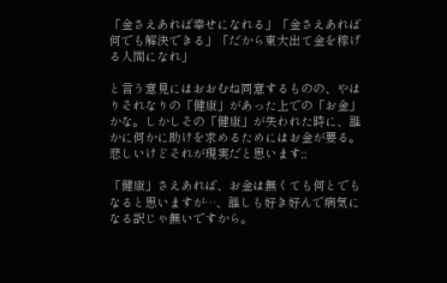「金さえあれば幸せになれる」「金さえあれば何でも解決できる」「だから東大出て金を稼げる人間になれ」

と言う意見にはおおむね同意するものの、やはりそれなりの「健康」があった上での「お金」かな。しかしその「健康」が失われた時に、誰かに何かに助けを求めるためにはお金が要る。悲しいけどそれが現実だと思います;;

「健康」さえあれば、お金は無くても何とでもなると思いますが…、誰しも好き好んで病気になる訳じゃ無いですから。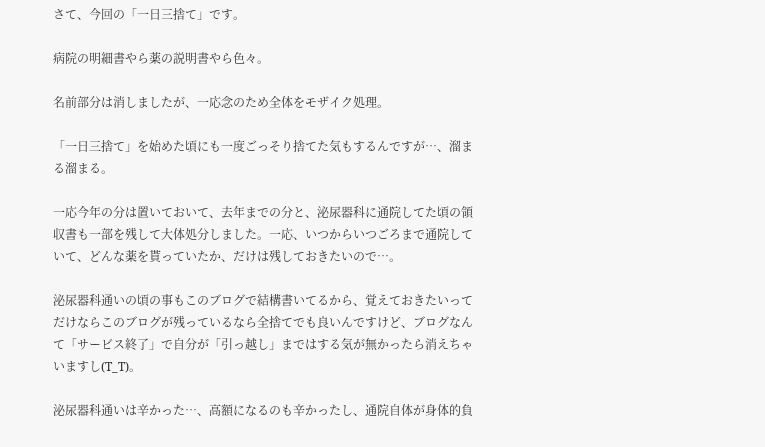さて、今回の「一日三捨て」です。

病院の明細書やら薬の説明書やら色々。

名前部分は消しましたが、一応念のため全体をモザイク処理。

「一日三捨て」を始めた頃にも一度ごっそり捨てた気もするんですが…、溜まる溜まる。

一応今年の分は置いておいて、去年までの分と、泌尿器科に通院してた頃の領収書も一部を残して大体処分しました。一応、いつからいつごろまで通院していて、どんな薬を貰っていたか、だけは残しておきたいので…。

泌尿器科通いの頃の事もこのブログで結構書いてるから、覚えておきたいってだけならこのブログが残っているなら全捨てでも良いんですけど、ブログなんて「サービス終了」で自分が「引っ越し」まではする気が無かったら消えちゃいますし(T_T)。

泌尿器科通いは辛かった…、高額になるのも辛かったし、通院自体が身体的負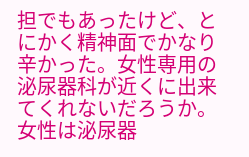担でもあったけど、とにかく精神面でかなり辛かった。女性専用の泌尿器科が近くに出来てくれないだろうか。女性は泌尿器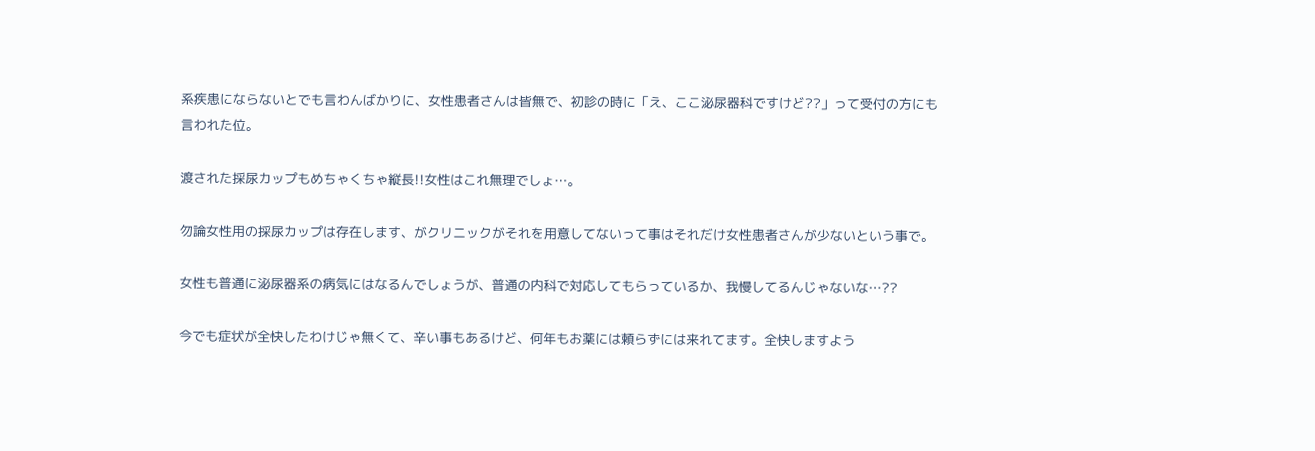系疾患にならないとでも言わんばかりに、女性患者さんは皆無で、初診の時に「え、ここ泌尿器科ですけど??」って受付の方にも言われた位。

渡された採尿カップもめちゃくちゃ縦長!!女性はこれ無理でしょ…。

勿論女性用の採尿カップは存在します、がクリニックがそれを用意してないって事はそれだけ女性患者さんが少ないという事で。

女性も普通に泌尿器系の病気にはなるんでしょうが、普通の内科で対応してもらっているか、我慢してるんじゃないな…??

今でも症状が全快したわけじゃ無くて、辛い事もあるけど、何年もお薬には頼らずには来れてます。全快しますよう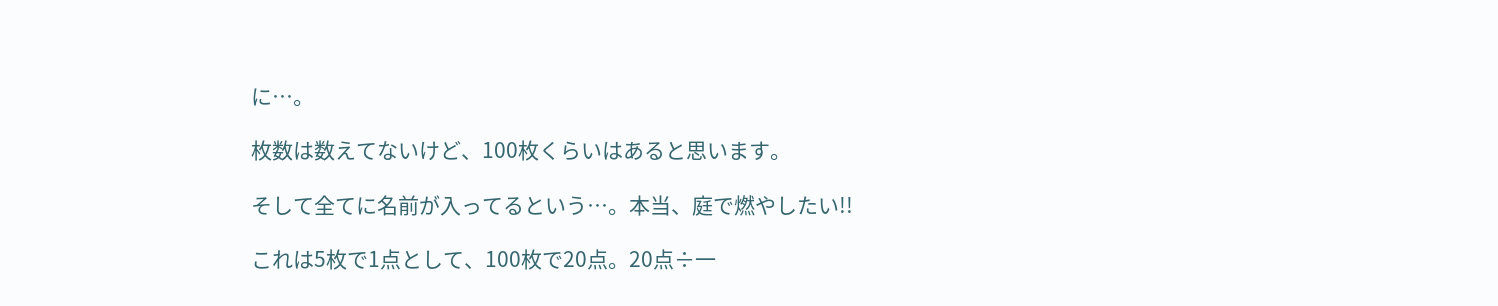に…。

枚数は数えてないけど、100枚くらいはあると思います。

そして全てに名前が入ってるという…。本当、庭で燃やしたい!!

これは5枚で1点として、100枚で20点。20点÷一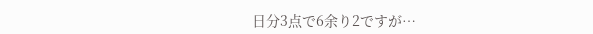日分3点で6余り2ですが…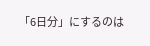「6日分」にするのは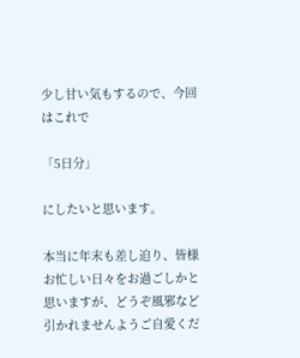少し甘い気もするので、今回はこれで

「5日分」

にしたいと思います。

本当に年末も差し迫り、皆様お忙しい日々をお過ごしかと思いますが、どうぞ風邪など引かれませんようご自愛くだ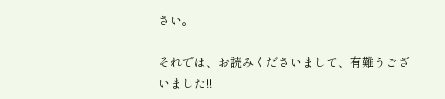さい。

それでは、お読みくださいまして、有難うございました!!